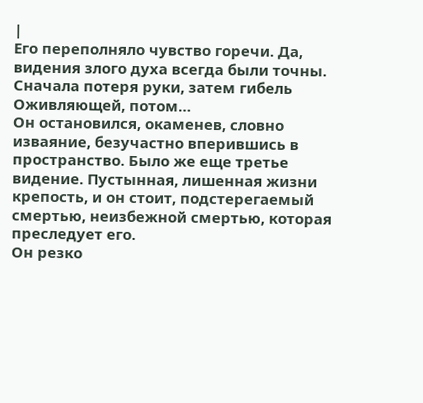|
Его переполняло чувство горечи. Да, видения злого духа всегда были точны. Сначала потеря руки, затем гибель Оживляющей, потом…
Он остановился, окаменев, словно изваяние, безучастно вперившись в пространство. Было же еще третье видение. Пустынная, лишенная жизни крепость, и он стоит, подстерегаемый смертью, неизбежной смертью, которая преследует его.
Он резко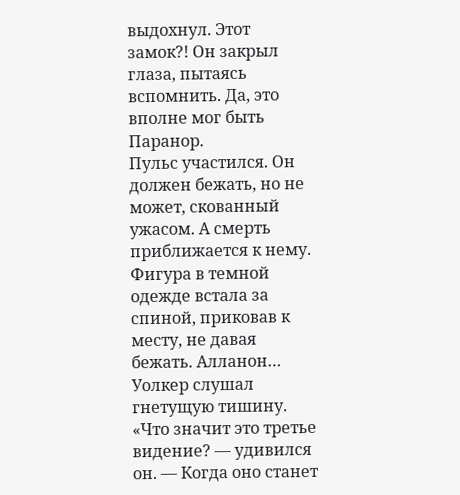выдохнул. Этот замок?! Он закрыл глаза, пытаясь вспомнить. Да, это вполне мог быть Паранор.
Пульс участился. Он должен бежать, но не может, скованный ужасом. А смерть приближается к нему. Фигура в темной одежде встала за спиной, приковав к месту, не давая бежать. Алланон…
Уолкер слушал гнетущую тишину.
«Что значит это третье видение? — удивился он. — Когда оно станет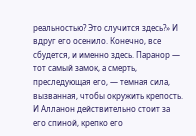реальностью? Это случится здесь?» И вдруг его осенило. Конечно, все сбудется, и именно здесь. Паранор — тот самый замок, а смерть, преследующая его, — темная сила, вызванная, чтобы окружить крепость. И Алланон действительно стоит за его спиной, крепко его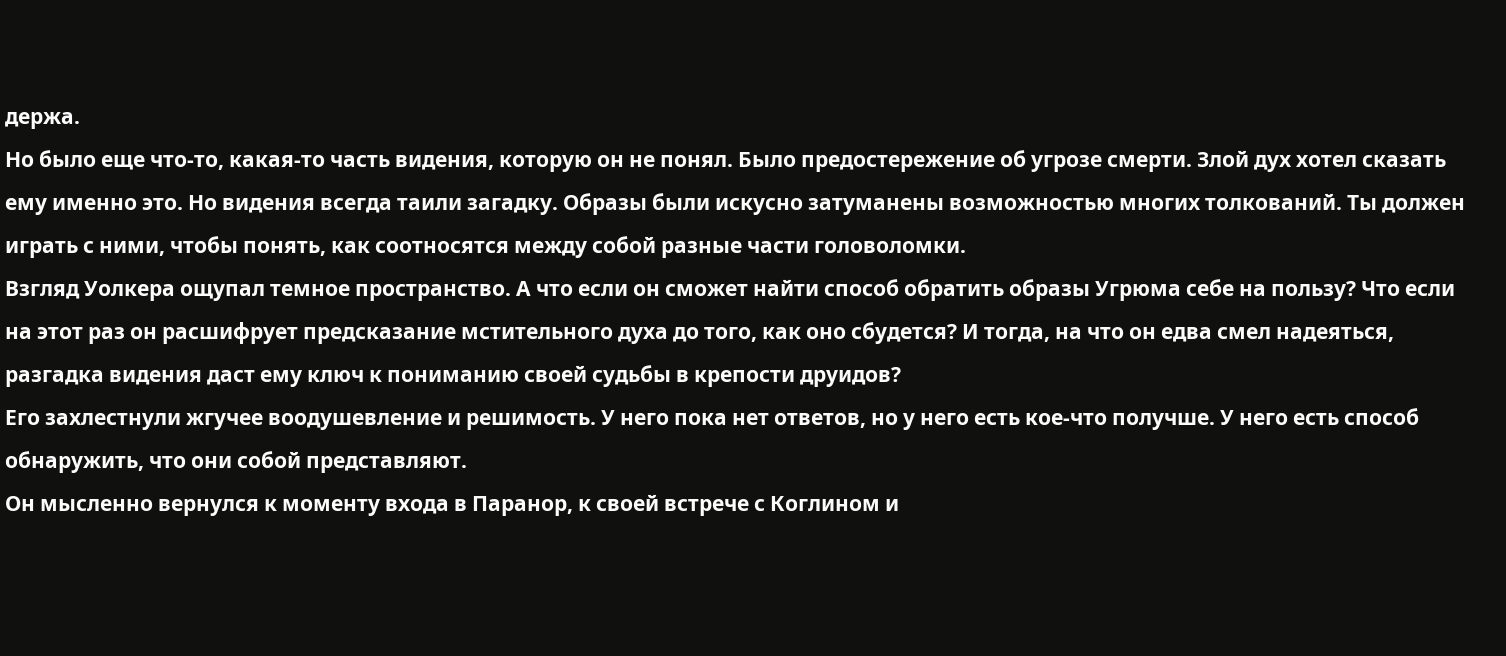держа.
Но было еще что-то, какая-то часть видения, которую он не понял. Было предостережение об угрозе смерти. Злой дух хотел сказать ему именно это. Но видения всегда таили загадку. Образы были искусно затуманены возможностью многих толкований. Ты должен играть с ними, чтобы понять, как соотносятся между собой разные части головоломки.
Взгляд Уолкера ощупал темное пространство. А что если он сможет найти способ обратить образы Угрюма себе на пользу? Что если на этот раз он расшифрует предсказание мстительного духа до того, как оно сбудется? И тогда, на что он едва смел надеяться, разгадка видения даст ему ключ к пониманию своей судьбы в крепости друидов?
Его захлестнули жгучее воодушевление и решимость. У него пока нет ответов, но у него есть кое-что получше. У него есть способ обнаружить, что они собой представляют.
Он мысленно вернулся к моменту входа в Паранор, к своей встрече с Коглином и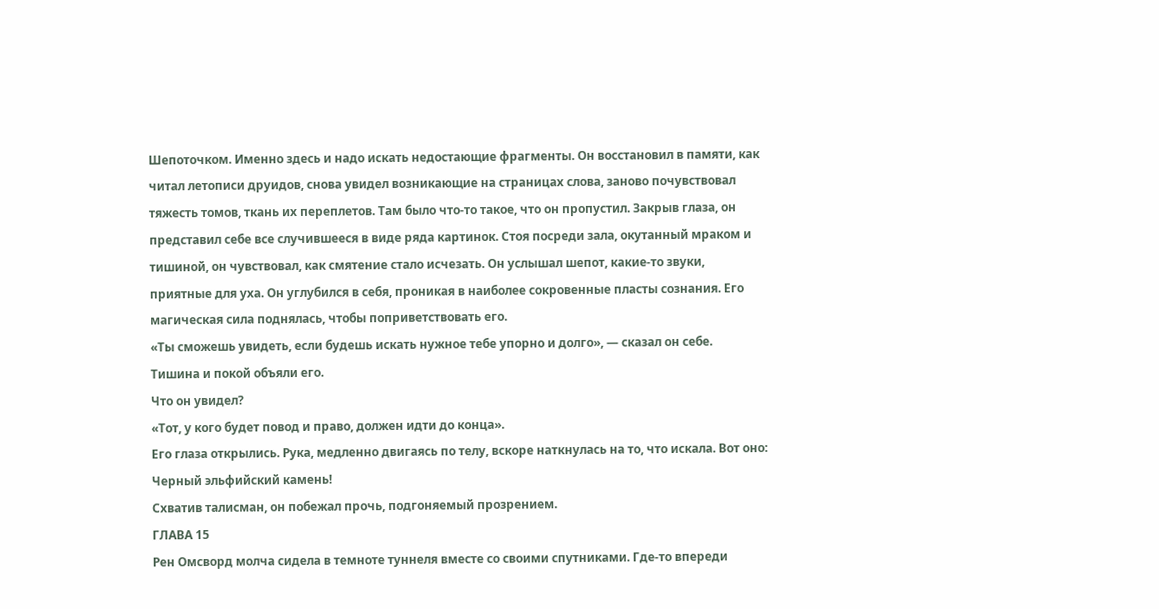Шепоточком. Именно здесь и надо искать недостающие фрагменты. Он восстановил в памяти, как читал летописи друидов, снова увидел возникающие на страницах слова, заново почувствовал тяжесть томов, ткань их переплетов. Там было что-то такое, что он пропустил. Закрыв глаза, он представил себе все случившееся в виде ряда картинок. Стоя посреди зала, окутанный мраком и тишиной, он чувствовал, как смятение стало исчезать. Он услышал шепот, какие-то звуки, приятные для уха. Он углубился в себя, проникая в наиболее сокровенные пласты сознания. Его магическая сила поднялась, чтобы поприветствовать его.
«Ты сможешь увидеть, если будешь искать нужное тебе упорно и долго», — сказал он себе.
Тишина и покой объяли его.
Что он увидел?
«Тот, у кого будет повод и право, должен идти до конца».
Его глаза открылись. Рука, медленно двигаясь по телу, вскоре наткнулась на то, что искала. Вот оно: Черный эльфийский камень!
Схватив талисман, он побежал прочь, подгоняемый прозрением.
ГЛАВА 15
Рен Омсворд молча сидела в темноте туннеля вместе со своими спутниками. Где-то впереди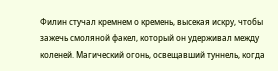Филин стучал кремнем о кремень, высекая искру, чтобы зажечь смоляной факел, который он удерживал между коленей. Магический огонь, освещавший туннель, когда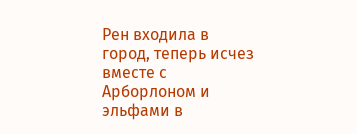Рен входила в город, теперь исчез вместе с Арборлоном и эльфами в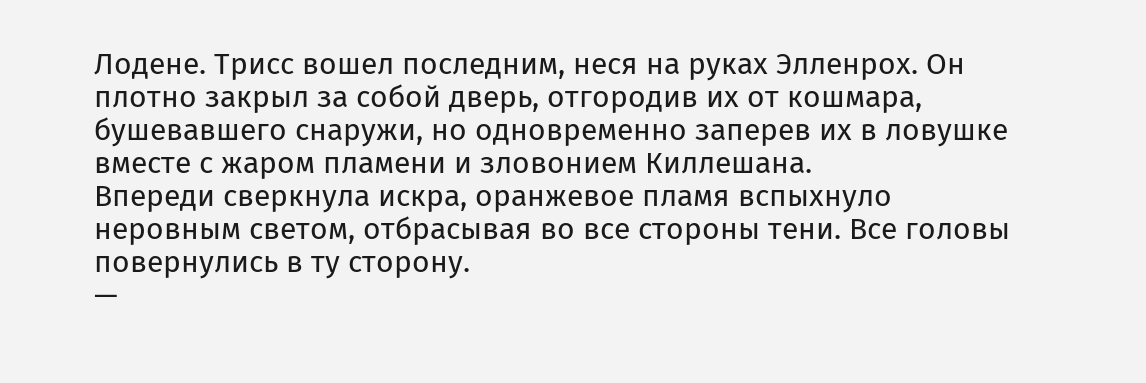Лодене. Трисс вошел последним, неся на руках Элленрох. Он плотно закрыл за собой дверь, отгородив их от кошмара, бушевавшего снаружи, но одновременно заперев их в ловушке вместе с жаром пламени и зловонием Киллешана.
Впереди сверкнула искра, оранжевое пламя вспыхнуло неровным светом, отбрасывая во все стороны тени. Все головы повернулись в ту сторону.
—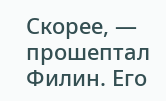Скорее, — прошептал Филин. Его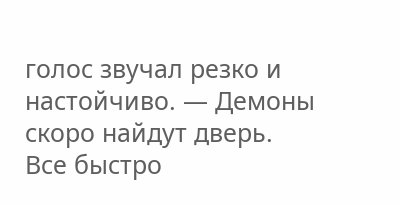голос звучал резко и настойчиво. — Демоны скоро найдут дверь.
Все быстро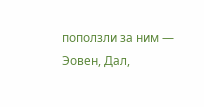поползли за ним — Эовен, Дал,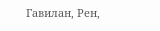Гавилан, Рен,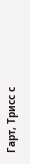Гарт, Трисс с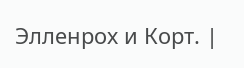Элленрох и Корт. |